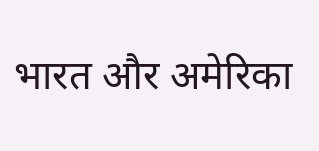भारत और अमेरिका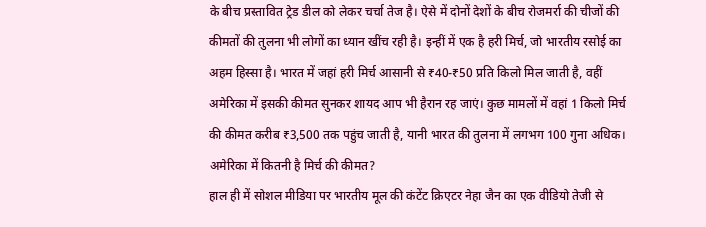के बीच प्रस्तावित ट्रेड डील को लेकर चर्चा तेज है। ऐसे में दोनों देशों के बीच रोजमर्रा की चीजों की कीमतों की तुलना भी लोगों का ध्यान खींच रही है। इन्हीं में एक है हरी मिर्च, जो भारतीय रसोई का अहम हिस्सा है। भारत में जहां हरी मिर्च आसानी से ₹40-₹50 प्रति किलो मिल जाती है, वहीं अमेरिका में इसकी कीमत सुनकर शायद आप भी हैरान रह जाएं। कुछ मामलों में वहां 1 किलो मिर्च की कीमत करीब ₹3,500 तक पहुंच जाती है, यानी भारत की तुलना में लगभग 100 गुना अधिक।
अमेरिका में कितनी है मिर्च की कीमत?
हाल ही में सोशल मीडिया पर भारतीय मूल की कंटेंट क्रिएटर नेहा जैन का एक वीडियो तेजी से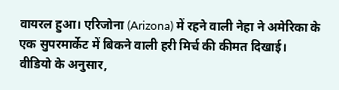वायरल हुआ। एरिजोना (Arizona) में रहने वाली नेहा ने अमेरिका के एक सुपरमार्केट में बिकने वाली हरी मिर्च की कीमत दिखाई।
वीडियो के अनुसार,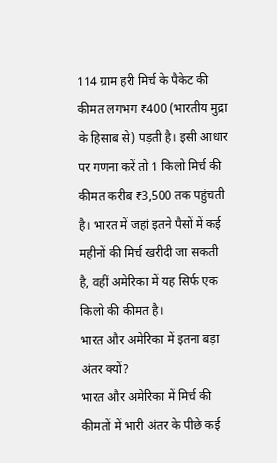114 ग्राम हरी मिर्च के पैकेट की कीमत लगभग ₹400 (भारतीय मुद्रा के हिसाब से) पड़ती है। इसी आधार पर गणना करें तो 1 किलो मिर्च की कीमत करीब ₹3,500 तक पहुंचती है। भारत में जहां इतने पैसों में कई महीनों की मिर्च खरीदी जा सकती है, वहीं अमेरिका में यह सिर्फ एक किलो की कीमत है।
भारत और अमेरिका में इतना बड़ा अंतर क्यों?
भारत और अमेरिका में मिर्च की कीमतों में भारी अंतर के पीछे कई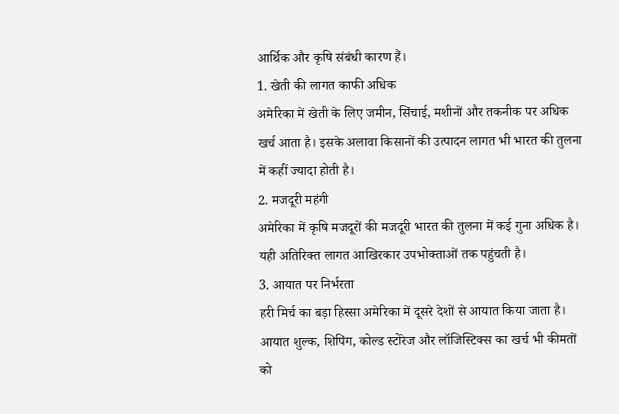आर्थिक और कृषि संबंधी कारण हैं।
1. खेती की लागत काफी अधिक
अमेरिका में खेती के लिए जमीन, सिंचाई, मशीनों और तकनीक पर अधिक खर्च आता है। इसके अलावा किसानों की उत्पादन लागत भी भारत की तुलना में कहीं ज्यादा होती है।
2. मजदूरी महंगी
अमेरिका में कृषि मजदूरों की मजदूरी भारत की तुलना में कई गुना अधिक है। यही अतिरिक्त लागत आखिरकार उपभोक्ताओं तक पहुंचती है।
3. आयात पर निर्भरता
हरी मिर्च का बड़ा हिस्सा अमेरिका में दूसरे देशों से आयात किया जाता है। आयात शुल्क, शिपिंग, कोल्ड स्टोरेज और लॉजिस्टिक्स का खर्च भी कीमतों को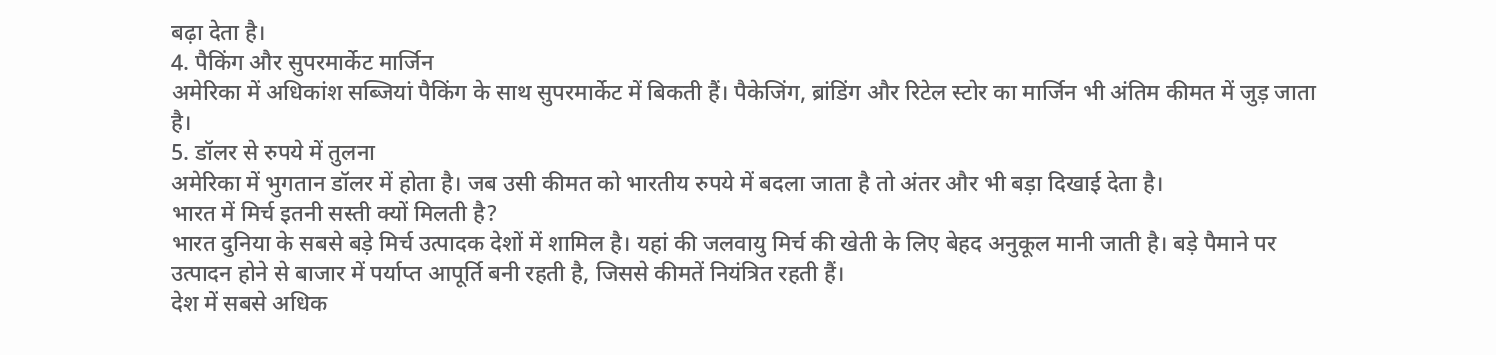बढ़ा देता है।
4. पैकिंग और सुपरमार्केट मार्जिन
अमेरिका में अधिकांश सब्जियां पैकिंग के साथ सुपरमार्केट में बिकती हैं। पैकेजिंग, ब्रांडिंग और रिटेल स्टोर का मार्जिन भी अंतिम कीमत में जुड़ जाता है।
5. डॉलर से रुपये में तुलना
अमेरिका में भुगतान डॉलर में होता है। जब उसी कीमत को भारतीय रुपये में बदला जाता है तो अंतर और भी बड़ा दिखाई देता है।
भारत में मिर्च इतनी सस्ती क्यों मिलती है?
भारत दुनिया के सबसे बड़े मिर्च उत्पादक देशों में शामिल है। यहां की जलवायु मिर्च की खेती के लिए बेहद अनुकूल मानी जाती है। बड़े पैमाने पर उत्पादन होने से बाजार में पर्याप्त आपूर्ति बनी रहती है, जिससे कीमतें नियंत्रित रहती हैं।
देश में सबसे अधिक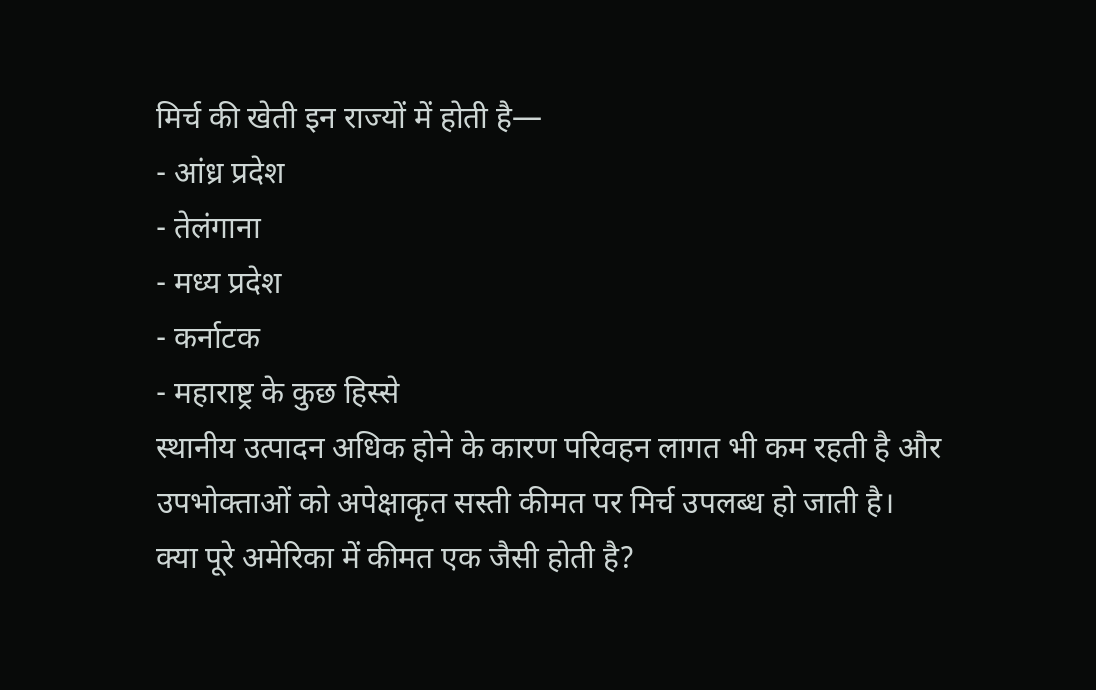मिर्च की खेती इन राज्यों में होती है—
- आंध्र प्रदेश
- तेलंगाना
- मध्य प्रदेश
- कर्नाटक
- महाराष्ट्र के कुछ हिस्से
स्थानीय उत्पादन अधिक होने के कारण परिवहन लागत भी कम रहती है और उपभोक्ताओं को अपेक्षाकृत सस्ती कीमत पर मिर्च उपलब्ध हो जाती है।
क्या पूरे अमेरिका में कीमत एक जैसी होती है?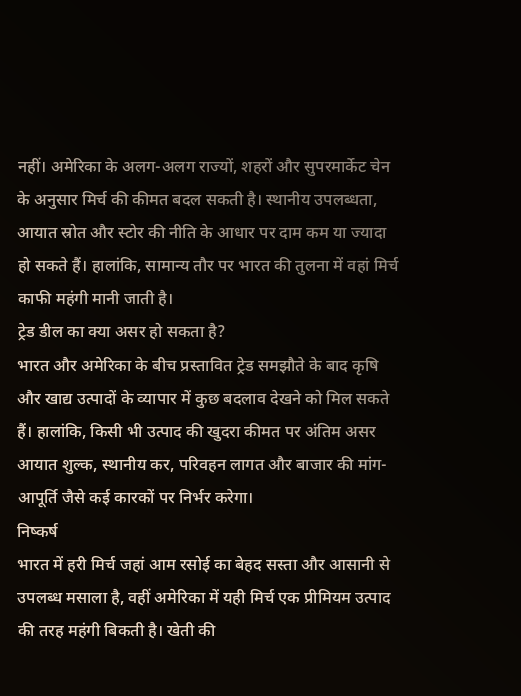नहीं। अमेरिका के अलग-अलग राज्यों, शहरों और सुपरमार्केट चेन के अनुसार मिर्च की कीमत बदल सकती है। स्थानीय उपलब्धता, आयात स्रोत और स्टोर की नीति के आधार पर दाम कम या ज्यादा हो सकते हैं। हालांकि, सामान्य तौर पर भारत की तुलना में वहां मिर्च काफी महंगी मानी जाती है।
ट्रेड डील का क्या असर हो सकता है?
भारत और अमेरिका के बीच प्रस्तावित ट्रेड समझौते के बाद कृषि और खाद्य उत्पादों के व्यापार में कुछ बदलाव देखने को मिल सकते हैं। हालांकि, किसी भी उत्पाद की खुदरा कीमत पर अंतिम असर आयात शुल्क, स्थानीय कर, परिवहन लागत और बाजार की मांग-आपूर्ति जैसे कई कारकों पर निर्भर करेगा।
निष्कर्ष
भारत में हरी मिर्च जहां आम रसोई का बेहद सस्ता और आसानी से उपलब्ध मसाला है, वहीं अमेरिका में यही मिर्च एक प्रीमियम उत्पाद की तरह महंगी बिकती है। खेती की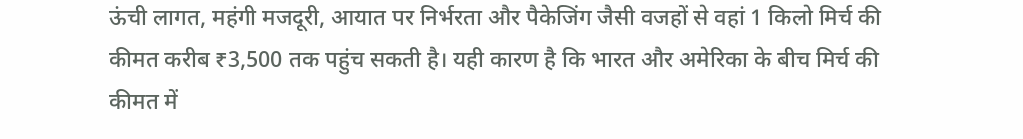ऊंची लागत, महंगी मजदूरी, आयात पर निर्भरता और पैकेजिंग जैसी वजहों से वहां 1 किलो मिर्च की कीमत करीब ₹3,500 तक पहुंच सकती है। यही कारण है कि भारत और अमेरिका के बीच मिर्च की कीमत में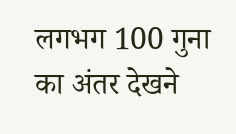लगभग 100 गुना का अंतर देखने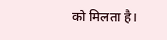को मिलता है।